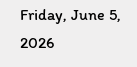Friday, June 5, 2026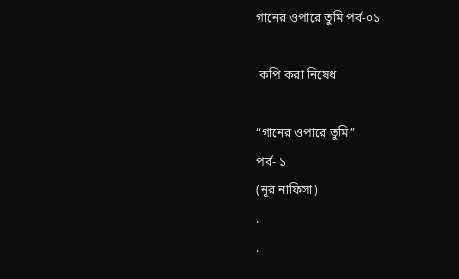গানের ওপারে তুমি পর্ব-০১

 কপি করা নিষেধ

“গানের ওপারে তুমি”
পর্ব- ১
(নূর নাফিসা)
.
.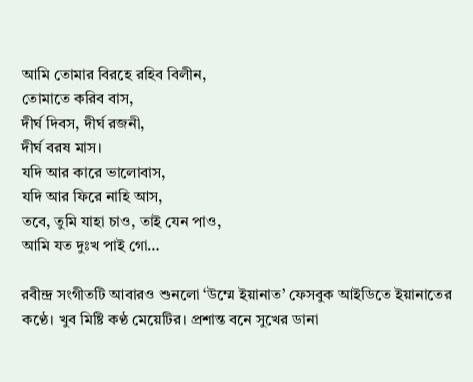আমি তোমার বিরহে রহিব বিলীন,
তোমাতে করিব বাস,
দীর্ঘ দিবস, দীর্ঘ রজনী,
দীর্ঘ বরষ মাস।
যদি আর কারে ভালোবাস,
যদি আর ফিরে নাহি আস,
তবে, তুমি যাহা চাও, তাই যেন পাও,
আমি যত দুঃখ পাই গো…

রবীন্দ্র সংগীতটি আবারও শুনলো ‘উম্মে ইয়ানাত’ ফেসবুক আইডিতে ইয়ানাতের কণ্ঠে। খুব মিষ্টি কণ্ঠ মেয়েটির। প্রশান্ত বনে সুখের ডানা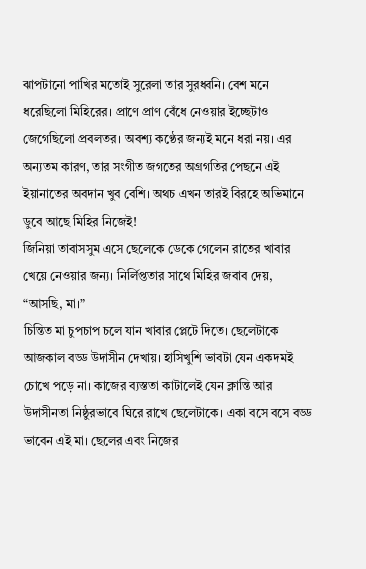ঝাপটানো পাখির মতোই সুরেলা তার সুরধ্বনি। বেশ মনে ধরেছিলো মিহিরের। প্রাণে প্রাণ বেঁধে নেওয়ার ইচ্ছেটাও জেগেছিলো প্রবলতর। অবশ্য কণ্ঠের জন্যই মনে ধরা নয়। এর অন্যতম কারণ, তার সংগীত জগতের অগ্রগতির পেছনে এই ইয়ানাতের অবদান খুব বেশি। অথচ এখন তারই বিরহে অভিমানে ডুবে আছে মিহির নিজেই!
জিনিয়া তাবাসসুম এসে ছেলেকে ডেকে গেলেন রাতের খাবার খেয়ে নেওয়ার জন্য। নির্লিপ্ততার সাথে মিহির জবাব দেয়,
“আসছি, মা।”
চিন্তিত মা চুপচাপ চলে যান খাবার প্লেটে দিতে। ছেলেটাকে আজকাল বড্ড উদাসীন দেখায়। হাসিখুশি ভাবটা যেন একদমই চোখে পড়ে না। কাজের ব্যস্ততা কাটালেই যেন ক্লান্তি আর উদাসীনতা নিষ্ঠুরভাবে ঘিরে রাখে ছেলেটাকে। একা বসে বসে বড্ড ভাবেন এই মা। ছেলের এবং নিজের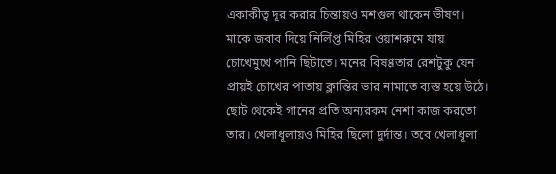একাকীত্ব দূর করার চিন্তায়ও মশগুল থাকেন ভীষণ।
মাকে জবাব দিয়ে নির্লিপ্ত মিহির ওয়াশরুমে যায় চোখেমুখে পানি ছিটাতে। মনের বিষণ্ণতার রেশটুকু যেন প্রায়ই চোখের পাতায় ক্লান্তির ভার নামাতে ব্যস্ত হয়ে উঠে। ছোট থেকেই গানের প্রতি অন্যরকম নেশা কাজ করতো তার। খেলাধূলায়ও মিহির ছিলো দুর্দান্ত। তবে খেলাধূলা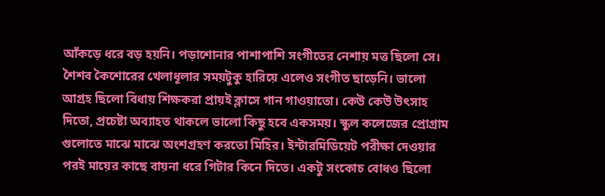আঁকড়ে ধরে বড় হয়নি। পড়াশোনার পাশাপাশি সংগীতের নেশায় মত্ত ছিলো সে। শৈশব কৈশোরের খেলাধূলার সময়টুকু হারিয়ে এলেও সংগীত ছাড়েনি। ভালো আগ্রহ ছিলো বিধায় শিক্ষকরা প্রায়ই ক্লাসে গান গাওয়াতো। কেউ কেউ উৎসাহ দিতো, প্রচেষ্টা অব্যাহত থাকলে ভালো কিছু হবে একসময়। স্কুল কলেজের প্রোগ্রাম গুলোতে মাঝে মাঝে অংশগ্রহণ করতো মিহির। ইন্টারমিডিয়েট পরীক্ষা দেওয়ার পরই মায়ের কাছে বায়না ধরে গিটার কিনে দিতে। একটু সংকোচ বোধও ছিলো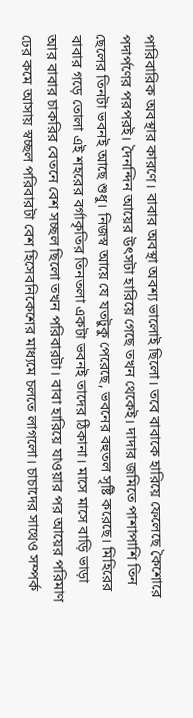পারিবারিক অবস্থার কারণে। বাবার অবস্থা অবশ্য ভালোই ছিলো। তবে বাবাকে হারিয়ে ফেলেছে কৈশোরে পদার্পণের পরপরই। দৈনন্দিন আয়ের উৎসটা হারিয়ে গেছে তখন থেকেই। দাদার জমিতে পাশাপাশি তিন ছেলের তিনটা ভবনই আছে শুধু। নিজস্ব আয়ে যে যতটুকু পেরেছে, ভবনের বহুতল সৃষ্টি করেছে। মিহিরের বাবার গড়ে তোলা এই শহরের বর্গাকৃতির তিনতলা একটা ভবনই তাদের ঠিকানা। মাসে মাসে বাড়ি ভাড়া আর বাবার চাকরির বেতনে বেশ সচ্ছল ছিলো তখন পরিবারটা। বাবা হারিয়ে যাওয়ার পর আয়ের পরিমাণ ঢের কমে আসায় স্বচ্ছল পরিবারটা বেশ হিসেবনিকেশের মাধ্যমে চলতে লাগলো। চাচাদের সাথেও সম্পর্ক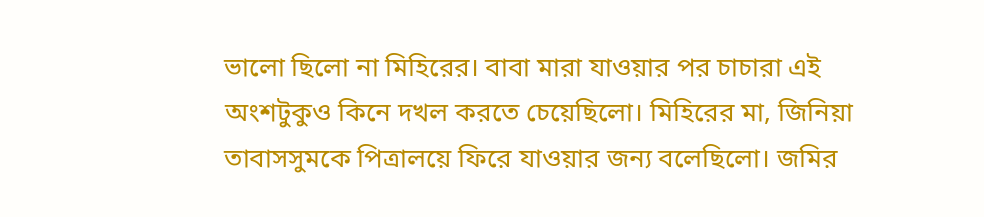ভালো ছিলো না মিহিরের। বাবা মারা যাওয়ার পর চাচারা এই অংশটুকুও কিনে দখল করতে চেয়েছিলো। মিহিরের মা, জিনিয়া তাবাসসুমকে পিত্রালয়ে ফিরে যাওয়ার জন্য বলেছিলো। জমির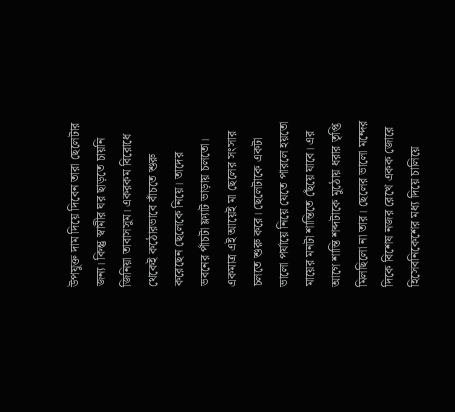উপযুক্ত দাম দিয়ে দিবেন তারা ছেলেটার জন্য। কিন্তু স্বামীর ঘর ছাড়তে চায়নি জিনিয়া তাবাসসুম। একরকম বিরোধে থেকেই কঠোরভাবে বাঁচতে শুরু করেছেন ছেলেকে নিয়ে। তাদের ভবনের পাঁচটা ফ্ল্যাট ভাড়ায় চলতো। একমাত্র এই আয়েই মা ছেলের সংসার চলতে শুরু করে। ছেলেটাকে একটা ভালো পর্যায়ে নিয়ে যেতে পারলে হয়তো মায়ের মনটা শান্তিতে ছেঁয়ে যাবে। এর আগে শান্তি শব্দটাকে মুঠোয় ধরার তৃপ্তি মিলছিলো না তার। ছেলের ভালো মন্দের দিকে বিশেষ নজর রেখে একক জোরে হিসেবনিকেশের মধ্য দিয়ে চালিয়ে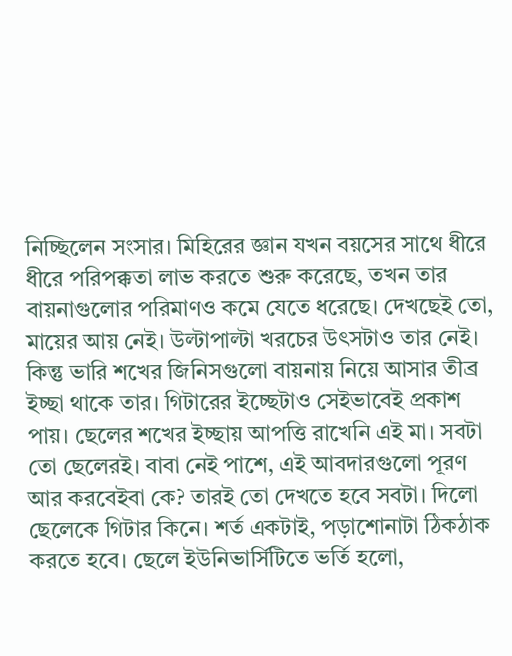নিচ্ছিলেন সংসার। মিহিরের জ্ঞান যখন বয়সের সাথে ধীরে ধীরে পরিপক্কতা লাভ করতে শুরু করেছে, তখন তার বায়নাগুলোর পরিমাণও কমে যেতে ধরেছে। দেখছেই তো, মায়ের আয় নেই। উল্টাপাল্টা খরচের উৎসটাও তার নেই। কিন্তু ভারি শখের জিনিসগুলো বায়নায় নিয়ে আসার তীব্র ইচ্ছা থাকে তার। গিটারের ইচ্ছেটাও সেইভাবেই প্রকাশ পায়। ছেলের শখের ইচ্ছায় আপত্তি রাখেনি এই মা। সবটা তো ছেলেরই। বাবা নেই পাশে, এই আবদারগুলো পূরণ আর করবেইবা কে? তারই তো দেখতে হবে সবটা। দিলো ছেলেকে গিটার কিনে। শর্ত একটাই, পড়াশোনাটা ঠিকঠাক করতে হবে। ছেলে ইউনিভার্সিটিতে ভর্তি হলো,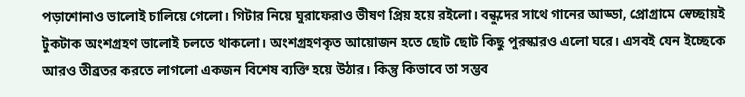পড়াশোনাও ভালোই চালিয়ে গেলো। গিটার নিয়ে ঘুরাফেরাও ভীষণ প্রিয় হয়ে রইলো। বন্ধুদের সাথে গানের আড্ডা, প্রোগ্রামে স্বেচ্ছায়ই টুকটাক অংশগ্রহণ ভালোই চলতে থাকলো। অংশগ্রহণকৃত আয়োজন হতে ছোট ছোট কিছু পুরস্কারও এলো ঘরে। এসবই যেন ইচ্ছেকে আরও তীব্রতর করতে লাগলো একজন বিশেষ ব্যক্তি হয়ে উঠার। কিন্তু কিভাবে তা সম্ভব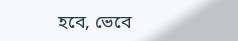হবে, ভেবে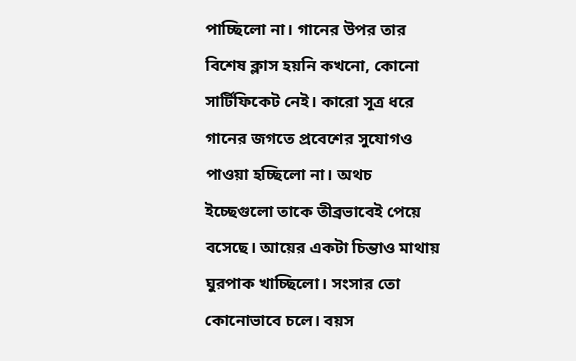পাচ্ছিলো না। গানের উপর তার বিশেষ ক্লাস হয়নি কখনো, কোনো সার্টিফিকেট নেই। কারো সূত্র ধরে গানের জগতে প্রবেশের সুযোগও পাওয়া হচ্ছিলো না। অথচ ইচ্ছেগুলো তাকে তীব্রভাবেই পেয়ে বসেছে। আয়ের একটা চিন্তাও মাথায় ঘুরপাক খাচ্ছিলো। সংসার তো কোনোভাবে চলে। বয়স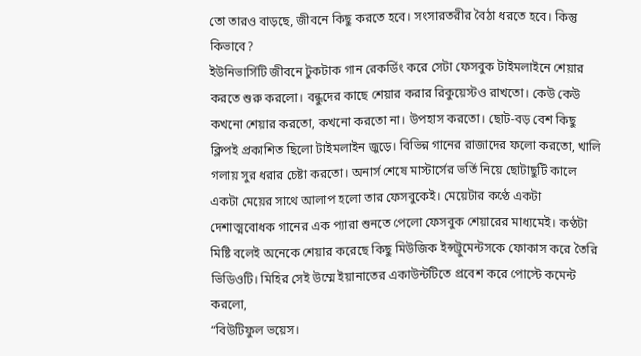তো তারও বাড়ছে, জীবনে কিছু করতে হবে। সংসারতরীর বৈঠা ধরতে হবে। কিন্তু কিভাবে?
ইউনিভার্সিটি জীবনে টুকটাক গান রেকর্ডিং করে সেটা ফেসবুক টাইমলাইনে শেয়ার করতে শুরু করলো। বন্ধুদের কাছে শেয়ার করার রিকুয়েস্টও রাখতো। কেউ কেউ কখনো শেয়ার করতো, কখনো করতো না। উপহাস করতো। ছোট-বড় বেশ কিছু ক্লিপই প্রকাশিত ছিলো টাইমলাইন জুড়ে। বিভিন্ন গানের রাজাদের ফলো করতো, খালি গলায় সুর ধরার চেষ্টা করতো। অনার্স শেষে মাস্টার্সের ভর্তি নিয়ে ছোটাছুটি কালে একটা মেয়ের সাথে আলাপ হলো তার ফেসবুকেই। মেয়েটার কণ্ঠে একটা দেশাত্মবোধক গানের এক প্যারা শুনতে পেলো ফেসবুক শেয়ারের মাধ্যমেই। কণ্ঠটা মিষ্টি বলেই অনেকে শেয়ার করেছে কিছু মিউজিক ইন্সট্রুমেন্টসকে ফোকাস করে তৈরি ভিডিওটি। মিহির সেই উম্মে ইয়ানাতের একাউন্টটিতে প্রবেশ করে পোস্টে কমেন্ট করলো,
“বিউটিফুল ভয়েস।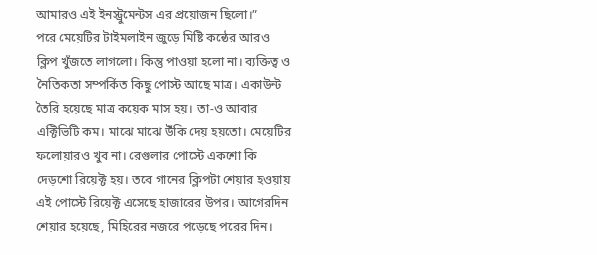আমারও এই ইনস্ট্রুমেন্টস এর প্রয়োজন ছিলো।”
পরে মেয়েটির টাইমলাইন জুড়ে মিষ্টি কন্ঠের আরও ক্লিপ খুঁজতে লাগলো। কিন্তু পাওয়া হলো না। ব্যক্তিত্ব ও নৈতিকতা সম্পর্কিত কিছু পোস্ট আছে মাত্র। একাউন্ট তৈরি হয়েছে মাত্র কয়েক মাস হয়। তা-ও আবার এক্টিভিটি কম। মাঝে মাঝে উঁকি দেয় হয়তো। মেয়েটির ফলোয়ারও খুব না। রেগুলার পোস্টে একশো কি দেড়শো রিয়েক্ট হয়। তবে গানের ক্লিপটা শেয়ার হওয়ায় এই পোস্টে রিয়েক্ট এসেছে হাজারের উপর। আগেরদিন শেয়ার হয়েছে, মিহিরের নজরে পড়েছে পরের দিন।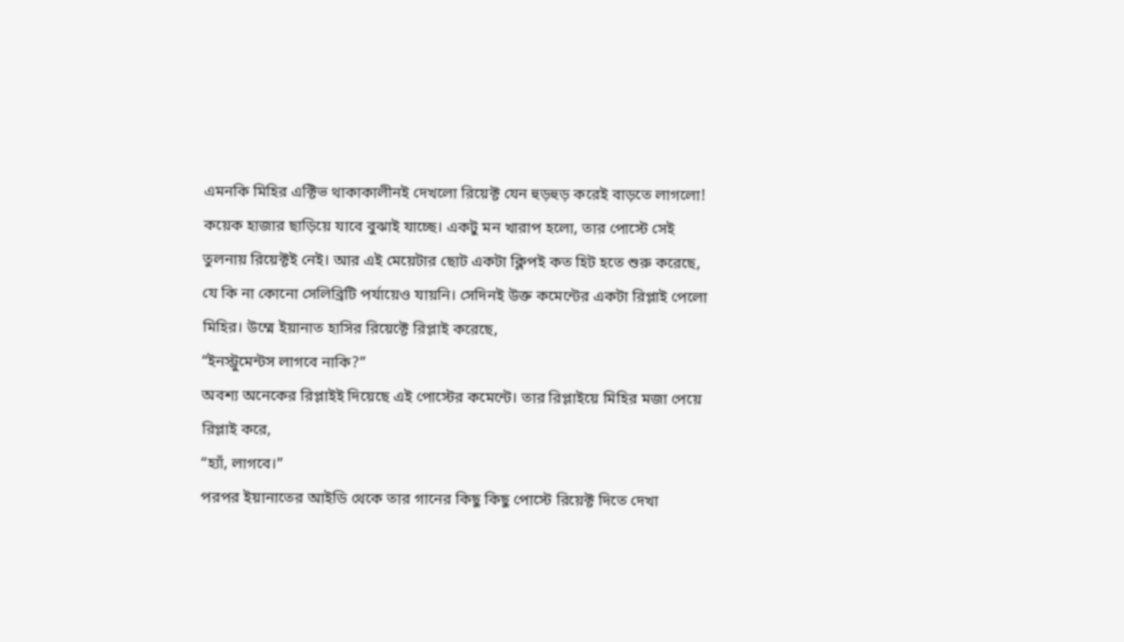এমনকি মিহির এক্টিভ থাকাকালীনই দেখলো রিয়েক্ট যেন হুড়হুড় করেই বাড়তে লাগলো! কয়েক হাজার ছাড়িয়ে যাবে বুঝাই যাচ্ছে। একটু মন খারাপ হলো, তার পোস্টে সেই তুলনায় রিয়েক্টই নেই। আর এই মেয়েটার ছোট একটা ক্লিপই কত হিট হতে শুরু করেছে, যে কি না কোনো সেলিব্রিটি পর্যায়েও যায়নি। সেদিনই উক্ত কমেন্টের একটা রিপ্লাই পেলো মিহির। উম্মে ইয়ানাত হাসির রিয়েক্টে রিপ্লাই করেছে,
“ইনস্ট্রুমেন্টস লাগবে নাকি?”
অবশ্য অনেকের রিপ্লাইই দিয়েছে এই পোস্টের কমেন্টে। তার রিপ্লাইয়ে মিহির মজা পেয়ে রিপ্লাই করে,
“হ্যাঁ, লাগবে।”
পরপর ইয়ানাতের আইডি থেকে তার গানের কিছু কিছু পোস্টে রিয়েক্ট দিতে দেখা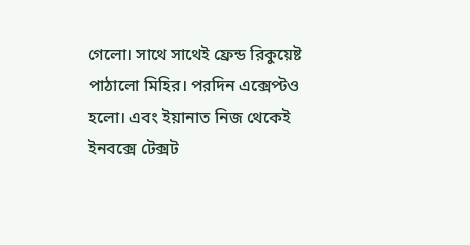গেলো। সাথে সাথেই ফ্রেন্ড রিকুয়েষ্ট পাঠালো মিহির। পরদিন এক্সেপ্টও হলো। এবং ইয়ানাত নিজ থেকেই ইনবক্সে টেক্সট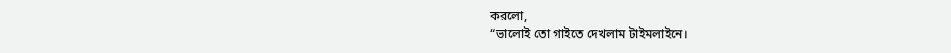করলো,
“ভালোই তো গাইতে দেখলাম টাইমলাইনে।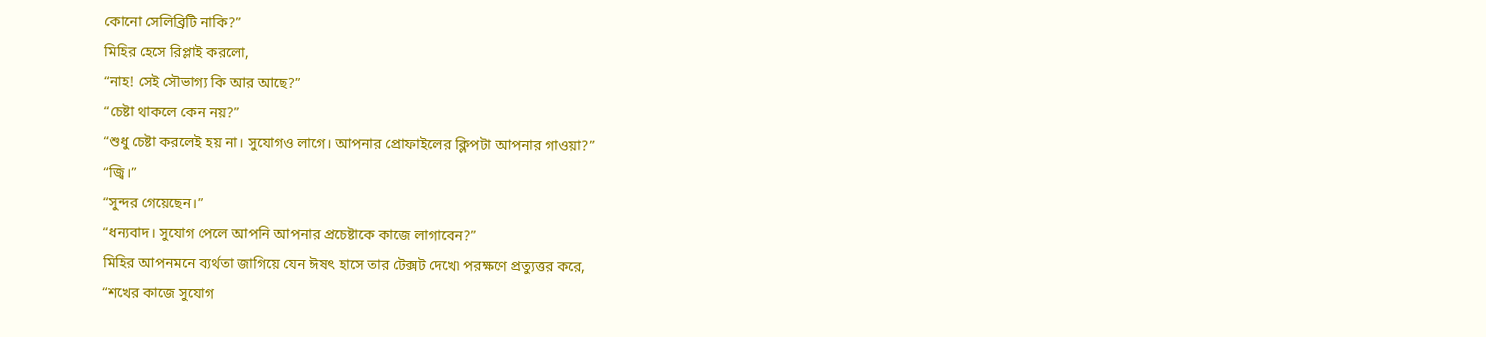কোনো সেলিব্রিটি নাকি?”
মিহির হেসে রিপ্লাই করলো,
“নাহ! সেই সৌভাগ্য কি আর আছে?”
“চেষ্টা থাকলে কেন নয়?”
“শুধু চেষ্টা করলেই হয় না। সুযোগও লাগে। আপনার প্রোফাইলের ক্লিপটা আপনার গাওয়া?”
“জ্বি।”
“সুন্দর গেয়েছেন।”
“ধন্যবাদ। সুযোগ পেলে আপনি আপনার প্রচেষ্টাকে কাজে লাগাবেন?”
মিহির আপনমনে ব্যর্থতা জাগিয়ে যেন ঈষৎ হাসে তার টেক্সট দেখে৷ পরক্ষণে প্রত্যুত্তর করে,
“শখের কাজে সুযোগ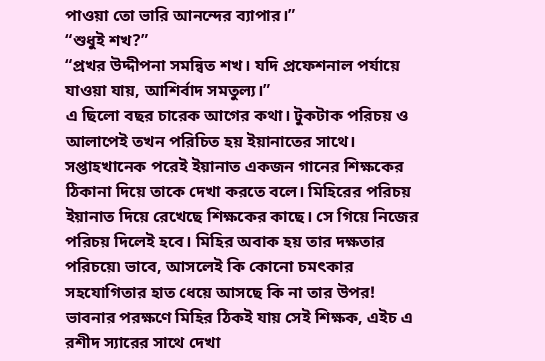পাওয়া তো ভারি আনন্দের ব্যাপার।”
“শুধুই শখ?”
“প্রখর উদ্দীপনা সমন্বিত শখ। যদি প্রফেশনাল পর্যায়ে যাওয়া যায়, আশির্বাদ সমতুল্য।”
এ ছিলো বছর চারেক আগের কথা। টুকটাক পরিচয় ও আলাপেই তখন পরিচিত হয় ইয়ানাতের সাথে। সপ্তাহখানেক পরেই ইয়ানাত একজন গানের শিক্ষকের ঠিকানা দিয়ে তাকে দেখা করতে বলে। মিহিরের পরিচয় ইয়ানাত দিয়ে রেখেছে শিক্ষকের কাছে। সে গিয়ে নিজের পরিচয় দিলেই হবে। মিহির অবাক হয় তার দক্ষতার পরিচয়ে৷ ভাবে, আসলেই কি কোনো চমৎকার সহযোগিতার হাত ধেয়ে আসছে কি না তার উপর! ভাবনার পরক্ষণে মিহির ঠিকই যায় সেই শিক্ষক, এইচ এ রশীদ স্যারের সাথে দেখা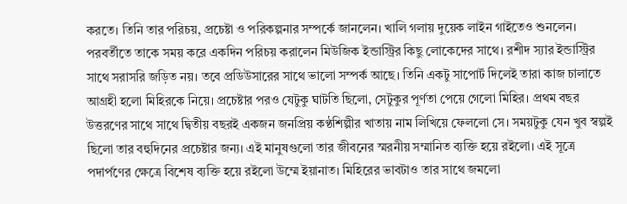করতে। তিনি তার পরিচয়, প্রচেষ্টা ও পরিকল্পনার সম্পর্কে জানলেন। খালি গলায় দুয়েক লাইন গাইতেও শুনলেন। পরবর্তীতে তাকে সময় করে একদিন পরিচয় করালেন মিউজিক ইন্ডাস্ট্রির কিছু লোকেদের সাথে। রশীদ স্যার ইন্ডাস্ট্রির সাথে সরাসরি জড়িত নয়। তবে প্রডিউসারের সাথে ভালো সম্পর্ক আছে। তিনি একটু সাপোর্ট দিলেই তারা কাজ চালাতে আগ্রহী হলো মিহিরকে নিয়ে। প্রচেষ্টার পরও যেটুকু ঘাটতি ছিলো, সেটুকুর পূর্ণতা পেয়ে গেলো মিহির। প্রথম বছর উত্তরণের সাথে সাথে দ্বিতীয় বছরই একজন জনপ্রিয় কণ্ঠশিল্পীর খাতায় নাম লিখিয়ে ফেললো সে। সময়টুকু যেন খুব স্বল্পই ছিলো তার বহুদিনের প্রচেষ্টার জন্য। এই মানুষগুলো তার জীবনের স্মরনীয় সম্মানিত ব্যক্তি হয়ে রইলো। এই সূত্রে পদার্পণের ক্ষেত্রে বিশেষ ব্যক্তি হয়ে রইলো উম্মে ইয়ানাত। মিহিরের ভাবটাও তার সাথে জমলো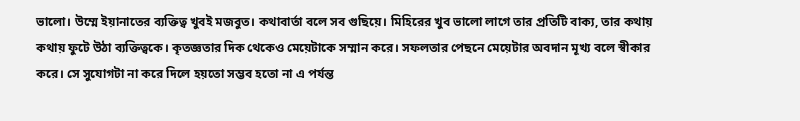ভালো। উম্মে ইয়ানাতের ব্যক্তিত্ব খুবই মজবুত। কথাবার্তা বলে সব গুছিয়ে। মিহিরের খুব ভালো লাগে তার প্রতিটি বাক্য, তার কথায় কথায় ফুটে উঠা ব্যক্তিত্বকে। কৃতজ্ঞতার দিক থেকেও মেয়েটাকে সম্মান করে। সফলতার পেছনে মেয়েটার অবদান মূখ্য বলে স্বীকার করে। সে সুযোগটা না করে দিলে হয়তো সম্ভব হতো না এ পর্যন্ত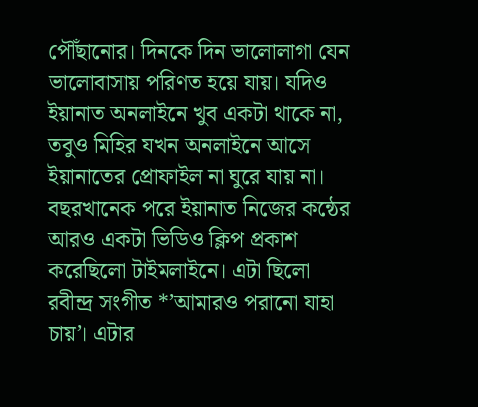পৌঁছানোর। দিনকে দিন ভালোলাগা যেন ভালোবাসায় পরিণত হয়ে যায়। যদিও ইয়ানাত অনলাইনে খুব একটা থাকে না, তবুও মিহির যখন অনলাইনে আসে ইয়ানাতের প্রোফাইল না ঘুরে যায় না। বছরখানেক পরে ইয়ানাত নিজের কন্ঠের আরও একটা ভিডিও ক্লিপ প্রকাশ করেছিলো টাইমলাইনে। এটা ছিলো রবীন্দ্র সংগীত *’আমারও পরানো যাহা চায়’। এটার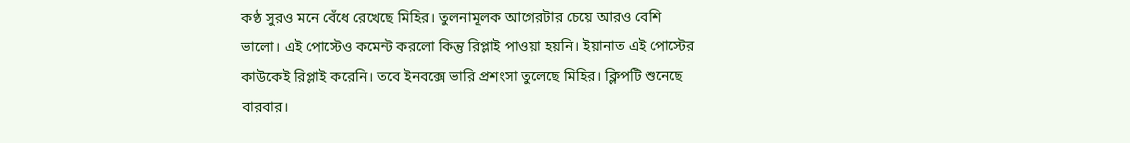কণ্ঠ সুরও মনে বেঁধে রেখেছে মিহির। তুলনামূলক আগেরটার চেয়ে আরও বেশি ভালো। এই পোস্টেও কমেন্ট করলো কিন্তু রিপ্লাই পাওয়া হয়নি। ইয়ানাত এই পোস্টের কাউকেই রিপ্লাই করেনি। তবে ইনবক্সে ভারি প্রশংসা তুলেছে মিহির। ক্লিপটি শুনেছে বারবার।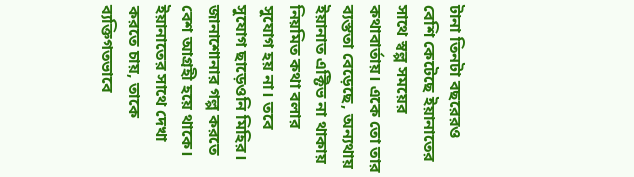টানা তিনটা বছরেরও বেশি কেটেছে ইয়ানাতের সাথে স্বল্প সময়ের কথাবার্তায়। একে তো তার ব্যস্ততা বেড়েছে, অন্যথায় ইয়ানাত এক্টিভ না থাকায় নিয়মিত কথা বলার সুযোগ হয় না। তবে সুযোগ ছাড়েওনি মিহির। জানাশোনার গল্প করতে বেশ আগ্রহী হয়ে থাকে। ইয়ানাতের সাথে দেখা করতে চায়, তাকে ব্যক্তিগতভাবে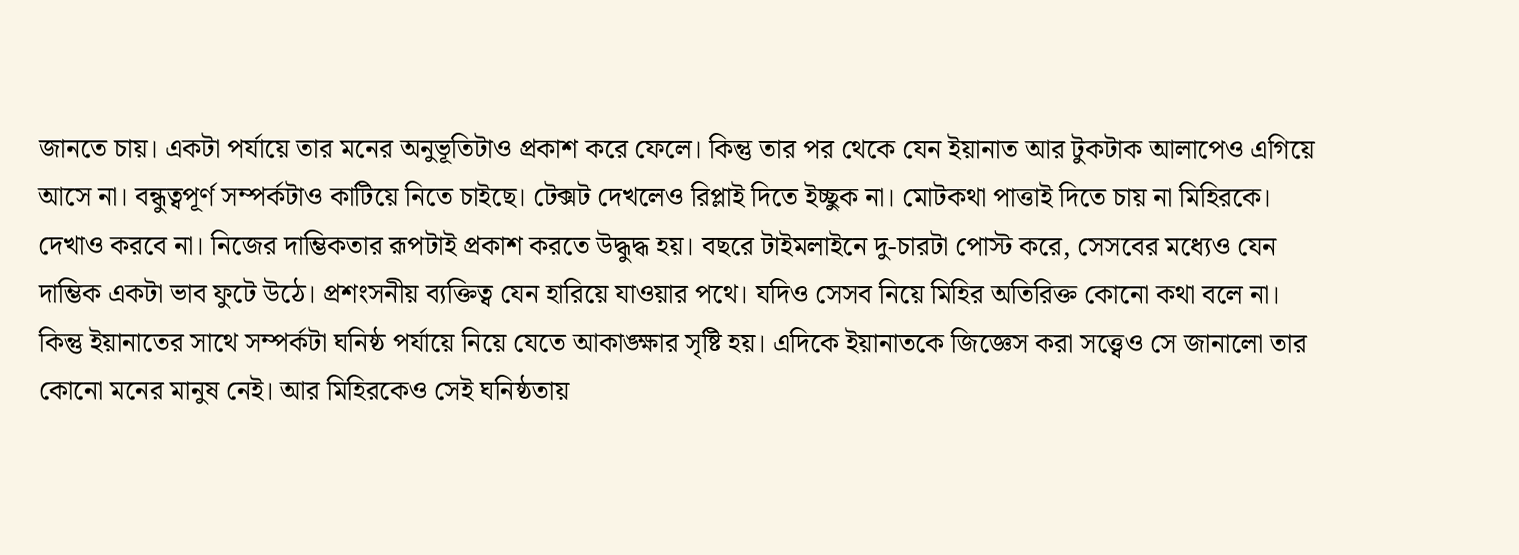জানতে চায়। একটা পর্যায়ে তার মনের অনুভূতিটাও প্রকাশ করে ফেলে। কিন্তু তার পর থেকে যেন ইয়ানাত আর টুকটাক আলাপেও এগিয়ে আসে না। বন্ধুত্বপূর্ণ সম্পর্কটাও কাটিয়ে নিতে চাইছে। টেক্সট দেখলেও রিপ্লাই দিতে ইচ্ছুক না। মোটকথা পাত্তাই দিতে চায় না মিহিরকে। দেখাও করবে না। নিজের দাম্ভিকতার রূপটাই প্রকাশ করতে উদ্ধুদ্ধ হয়। বছরে টাইমলাইনে দু-চারটা পোস্ট করে, সেসবের মধ্যেও যেন দাম্ভিক একটা ভাব ফুটে উঠে। প্রশংসনীয় ব্যক্তিত্ব যেন হারিয়ে যাওয়ার পথে। যদিও সেসব নিয়ে মিহির অতিরিক্ত কোনো কথা বলে না। কিন্তু ইয়ানাতের সাথে সম্পর্কটা ঘনিষ্ঠ পর্যায়ে নিয়ে যেতে আকাঙ্ক্ষার সৃষ্টি হয়। এদিকে ইয়ানাতকে জিজ্ঞেস করা সত্ত্বেও সে জানালো তার কোনো মনের মানুষ নেই। আর মিহিরকেও সেই ঘনিষ্ঠতায়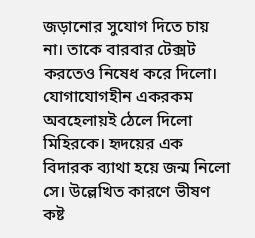জড়ানোর সুযোগ দিতে চায় না। তাকে বারবার টেক্সট করতেও নিষেধ করে দিলো। যোগাযোগহীন একরকম অবহেলায়ই ঠেলে দিলো মিহিরকে। হৃদয়ের এক বিদারক ব্যাথা হয়ে জন্ম নিলো সে। উল্লেখিত কারণে ভীষণ কষ্ট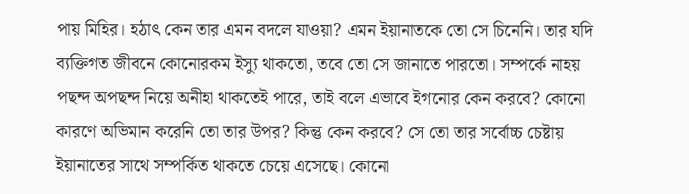পায় মিহির। হঠাৎ কেন তার এমন বদলে যাওয়া? এমন ইয়ানাতকে তো সে চিনেনি। তার যদি ব্যক্তিগত জীবনে কোনোরকম ইস্যু থাকতো, তবে তো সে জানাতে পারতো। সম্পর্কে নাহয় পছন্দ অপছন্দ নিয়ে অনীহা থাকতেই পারে, তাই বলে এভাবে ইগনোর কেন করবে? কোনো কারণে অভিমান করেনি তো তার উপর? কিন্তু কেন করবে? সে তো তার সর্বোচ্চ চেষ্টায় ইয়ানাতের সাথে সম্পর্কিত থাকতে চেয়ে এসেছে। কোনো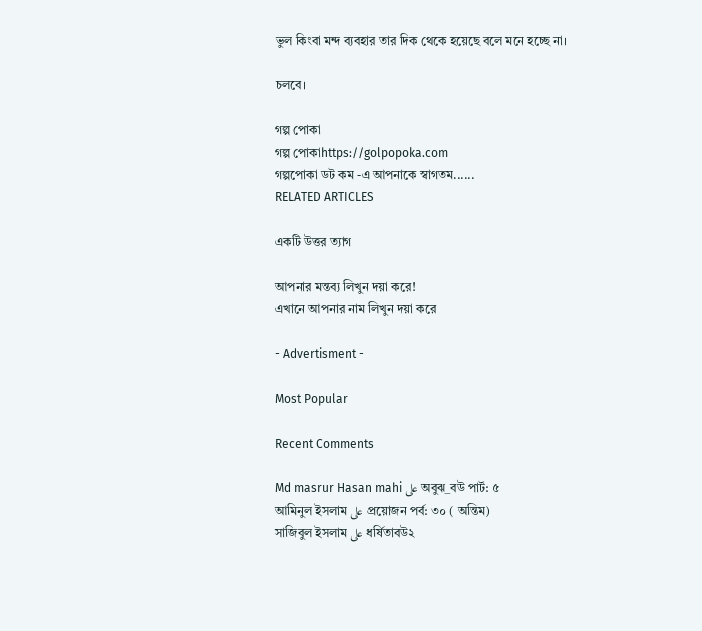ভুল কিংবা মন্দ ব্যবহার তার দিক থেকে হয়েছে বলে মনে হচ্ছে না।

চলবে।

গল্প পোকা
গল্প পোকাhttps://golpopoka.com
গল্পপোকা ডট কম -এ আপনাকে স্বাগতম......
RELATED ARTICLES

একটি উত্তর ত্যাগ

আপনার মন্তব্য লিখুন দয়া করে!
এখানে আপনার নাম লিখুন দয়া করে

- Advertisment -

Most Popular

Recent Comments

Md masrur Hasan mahi على অবুঝ_বউ পার্ট: ৫
আমিনুল ইসলাম على প্রয়োজন পর্ব: ৩০ ( অন্তিম)
সাজিবুল ইসলাম على ধর্ষিতাবউ২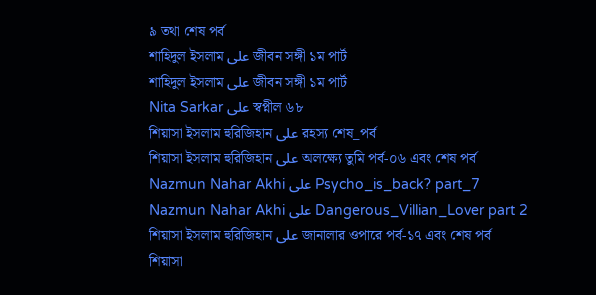৯ তথা শেষ পর্ব
শাহিদুল ইসলাম على জীবন সঙ্গী ১ম পার্ট
শাহিদুল ইসলাম على জীবন সঙ্গী ১ম পার্ট
Nita Sarkar على স্বপ্নীল ৬৮
শিয়াসা ইসলাম হুরিজিহান على রহস্য শেষ_পর্ব
শিয়াসা ইসলাম হুরিজিহান على অলক্ষ্যে তুমি পর্ব-০৬ এবং শেষ পর্ব
Nazmun Nahar Akhi على Psycho_is_back? part_7
Nazmun Nahar Akhi على Dangerous_Villian_Lover part 2
শিয়াসা ইসলাম হুরিজিহান على জানালার ওপারে পর্ব-১৭ এবং শেষ পর্ব
শিয়াসা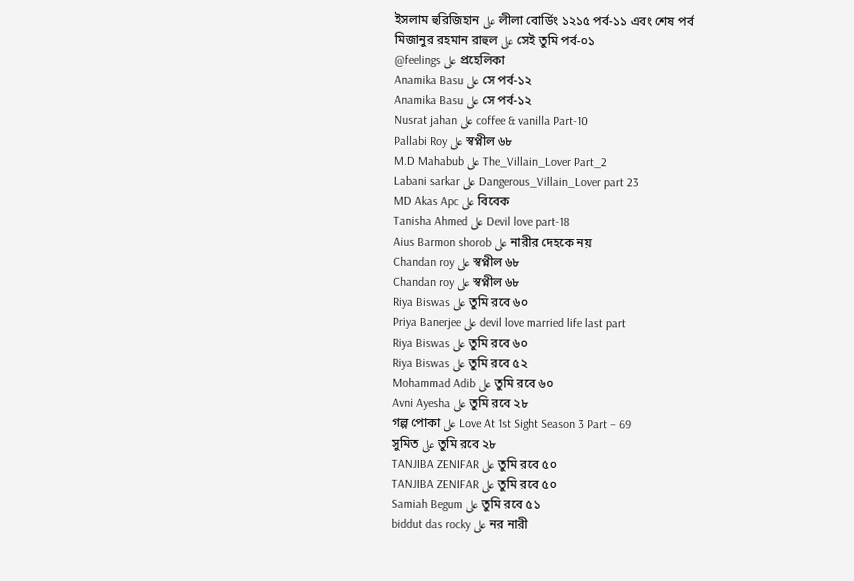ইসলাম হুরিজিহান على লীলা বোর্ডিং ১২১৫ পর্ব-১১ এবং শেষ পর্ব
মিজানুর রহমান রাহুল على সেই তুমি পর্ব-০১
@feelings على প্রহেলিকা
Anamika Basu على সে পর্ব-১২
Anamika Basu على সে পর্ব-১২
Nusrat jahan على coffee & vanilla Part-10
Pallabi Roy على স্বপ্নীল ৬৮
M.D Mahabub على The_Villain_Lover Part_2
Labani sarkar على Dangerous_Villain_Lover part 23
MD Akas Apc على বিবেক
Tanisha Ahmed على Devil love part-18
Aius Barmon shorob على নারীর দেহকে নয়
Chandan roy على স্বপ্নীল ৬৮
Chandan roy على স্বপ্নীল ৬৮
Riya Biswas على তুমি রবে ৬০
Priya Banerjee على devil love married life last part
Riya Biswas على তুমি রবে ৬০
Riya Biswas على তুমি রবে ৫২
Mohammad Adib على তুমি রবে ৬০
Avni Ayesha على তুমি রবে ২৮
গল্প পোকা على Love At 1st Sight Season 3 Part – 69
সুমিত على তুমি রবে ২৮
TANJIBA ZENIFAR على তুমি রবে ৫০
TANJIBA ZENIFAR على তুমি রবে ৫০
Samiah Begum على তুমি রবে ৫১
biddut das rocky على নর নারী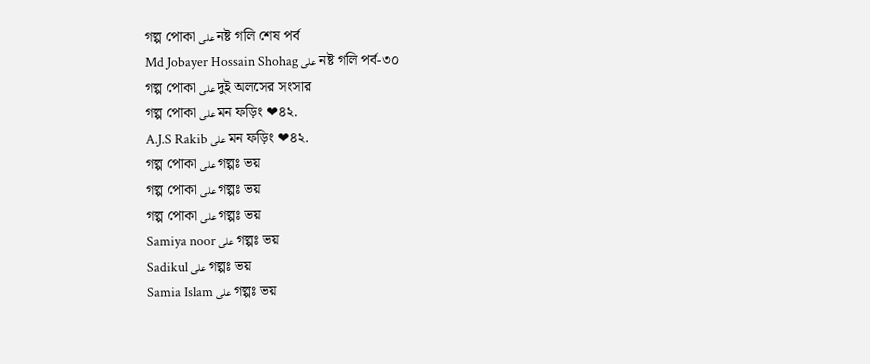গল্প পোকা على নষ্ট গলি শেষ পর্ব
Md Jobayer Hossain Shohag على নষ্ট গলি পর্ব-৩০
গল্প পোকা على দুই অলসের সংসার
গল্প পোকা على মন ফড়িং ❤৪২.
A.J.S Rakib على মন ফড়িং ❤৪২.
গল্প পোকা على গল্পঃ ভয়
গল্প পোকা على গল্পঃ ভয়
গল্প পোকা على গল্পঃ ভয়
Samiya noor على গল্পঃ ভয়
Sadikul على গল্পঃ ভয়
Samia Islam على গল্পঃ ভয়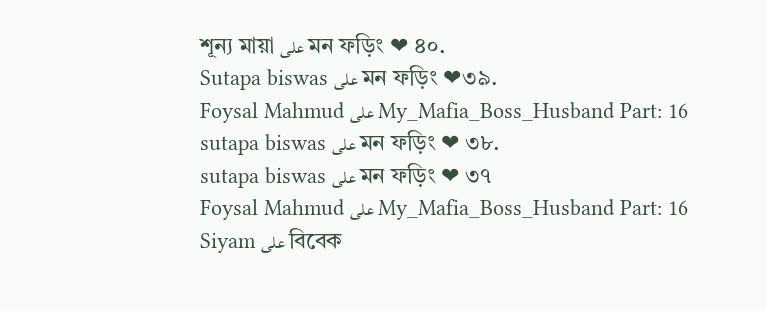শূন্য মায়া على মন ফড়িং ❤ ৪০.
Sutapa biswas على মন ফড়িং ❤৩৯.
Foysal Mahmud على My_Mafia_Boss_Husband Part: 16
sutapa biswas على মন ফড়িং ❤ ৩৮.
sutapa biswas على মন ফড়িং ❤ ৩৭
Foysal Mahmud على My_Mafia_Boss_Husband Part: 16
Siyam على বিবেক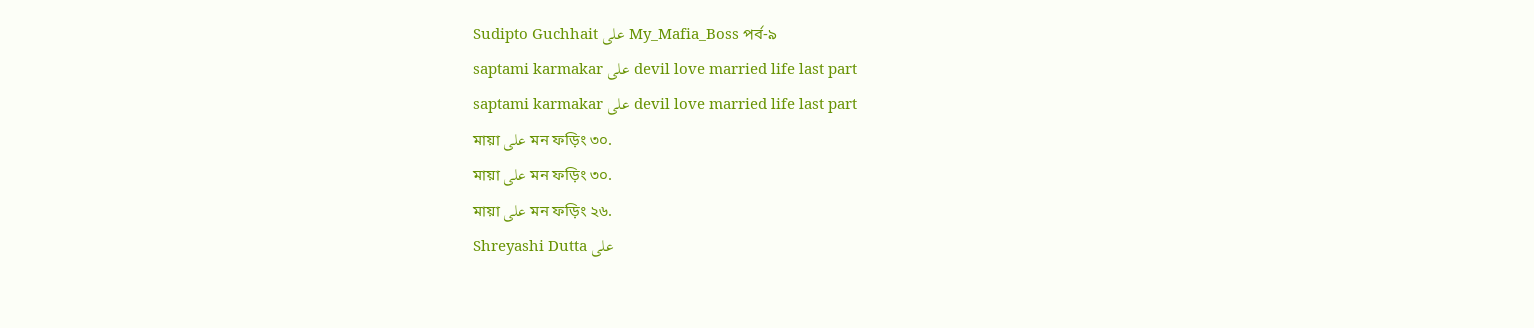Sudipto Guchhait على My_Mafia_Boss পর্ব-৯
saptami karmakar على devil love married life last part
saptami karmakar على devil love married life last part
মায়া على মন ফড়িং ৩০.
মায়া على মন ফড়িং ৩০.
মায়া على মন ফড়িং ২৬.
Shreyashi Dutta على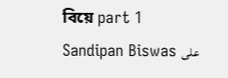বিয়ে part 1
Sandipan Biswas على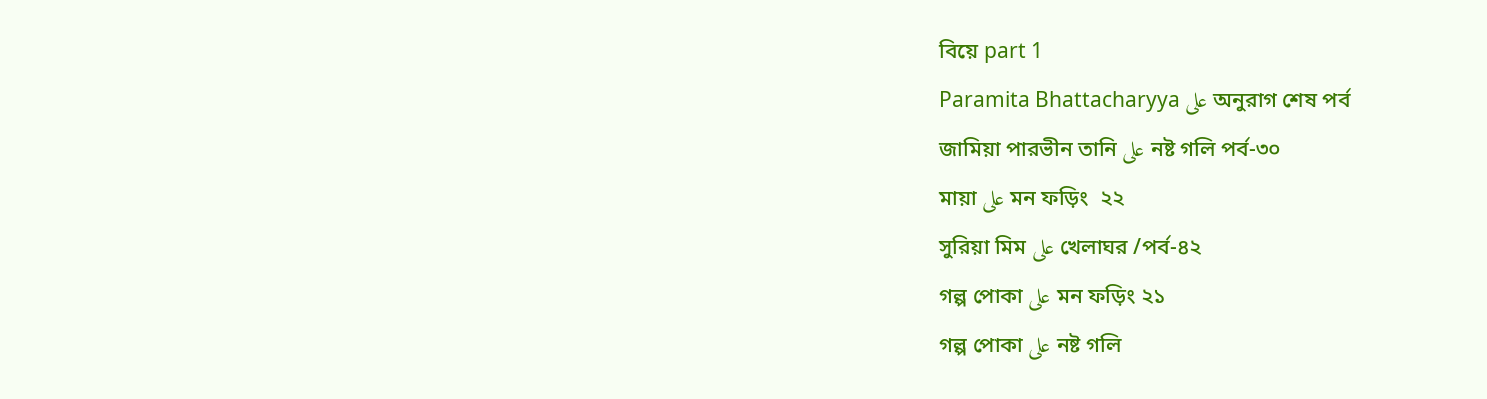বিয়ে part 1
Paramita Bhattacharyya على অনুরাগ শেষ পর্ব
জামিয়া পারভীন তানি على নষ্ট গলি পর্ব-৩০
মায়া على মন ফড়িং  ২২
সুরিয়া মিম على খেলাঘর /পর্ব-৪২
গল্প পোকা على মন ফড়িং ২১
গল্প পোকা على নষ্ট গলি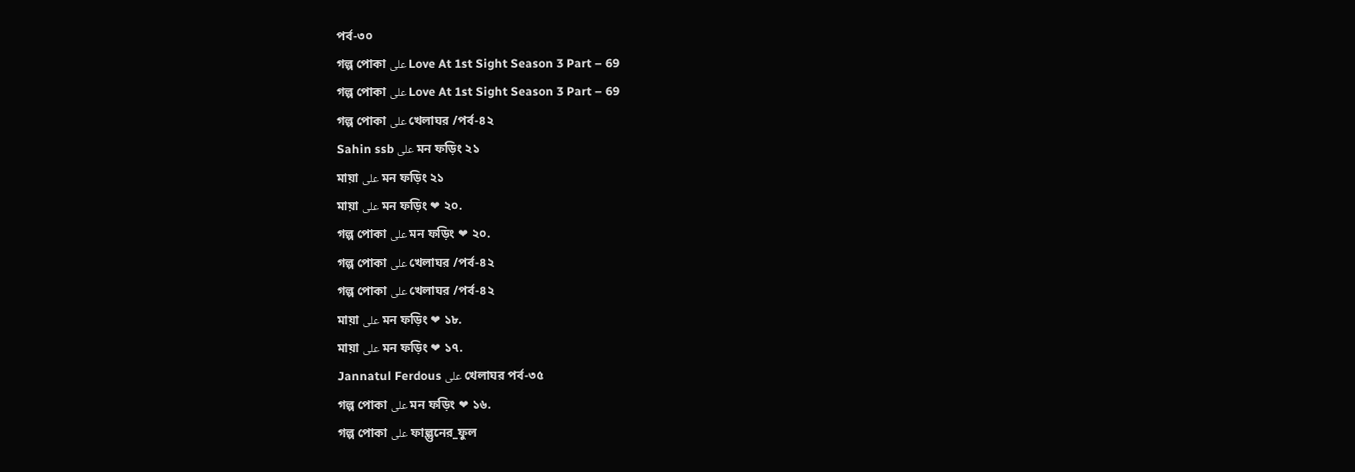পর্ব-৩০
গল্প পোকা على Love At 1st Sight Season 3 Part – 69
গল্প পোকা على Love At 1st Sight Season 3 Part – 69
গল্প পোকা على খেলাঘর /পর্ব-৪২
Sahin ssb على মন ফড়িং ২১
মায়া على মন ফড়িং ২১
মায়া على মন ফড়িং ❤ ২০.
গল্প পোকা على মন ফড়িং ❤ ২০.
গল্প পোকা على খেলাঘর /পর্ব-৪২
গল্প পোকা على খেলাঘর /পর্ব-৪২
মায়া على মন ফড়িং ❤ ১৮.
মায়া على মন ফড়িং ❤ ১৭.
Jannatul Ferdous على খেলাঘর পর্ব-৩৫
গল্প পোকা على মন ফড়িং ❤ ১৬.
গল্প পোকা على ফাল্গুনের_ফুল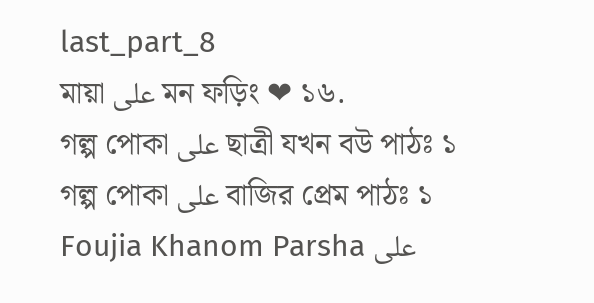last_part_8
মায়া على মন ফড়িং ❤ ১৬.
গল্প পোকা على ছাত্রী যখন বউ পাঠঃ ১
গল্প পোকা على বাজির প্রেম পাঠঃ ১
Foujia Khanom Parsha على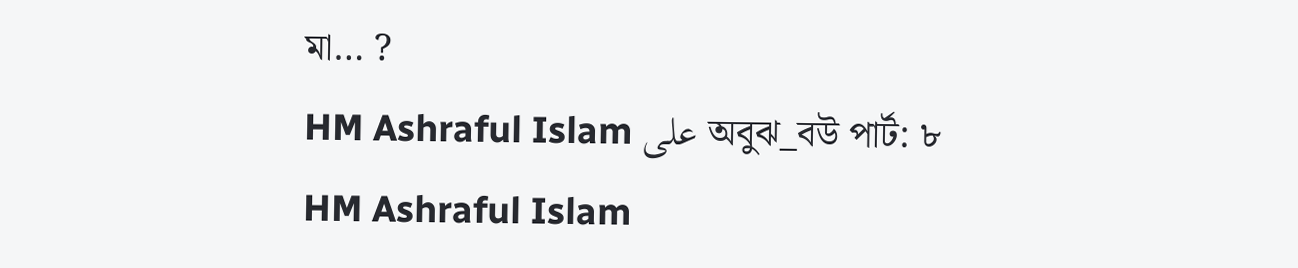মা… ?
HM Ashraful Islam على অবুঝ_বউ পার্ট: ৮
HM Ashraful Islam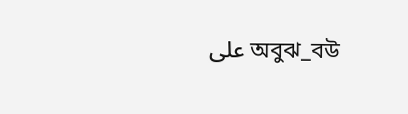على অবুঝ_বউ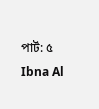পার্ট: ৫
Ibna Al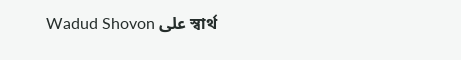Wadud Shovon على স্বার্থ